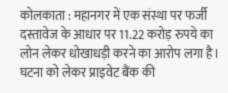कोलकाता : महानगर में एक संस्था पर फर्जी दस्तावेज के आधार पर 11.22 करोड़ रुपये का लोन लेकर धोखाधड़ी करने का आरोप लगा है। घटना को लेकर प्राइवेट बैंक की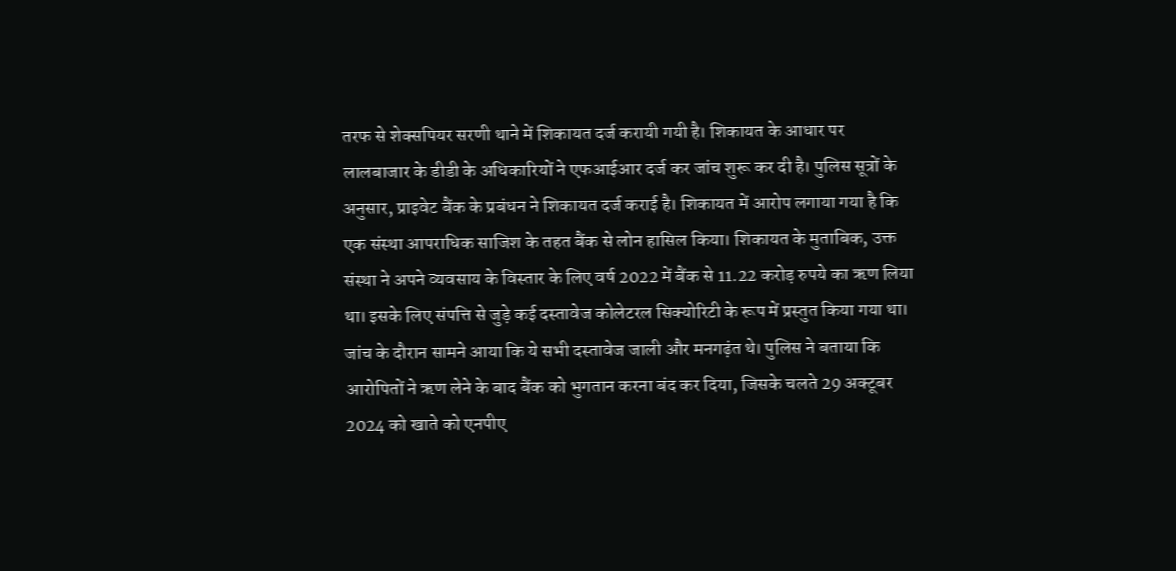तरफ से शेक्सपियर सरणी थाने में शिकायत दर्ज करायी गयी है। शिकायत के आधार पर लालबाजार के डीडी के अधिकारियों ने एफआईआर दर्ज कर जांच शुरू कर दी है। पुलिस सूत्रों के अनुसार, प्राइवेट बैंक के प्रबंधन ने शिकायत दर्ज कराई है। शिकायत में आरोप लगाया गया है कि एक संस्था आपराधिक साजिश के तहत बैंक से लोन हासिल किया। शिकायत के मुताबिक, उक्त संस्था ने अपने व्यवसाय के विस्तार के लिए वर्ष 2022 में बैंक से 11.22 करोड़ रुपये का ऋण लिया था। इसके लिए संपत्ति से जुड़े कई दस्तावेज कोलेटरल सिक्योरिटी के रूप में प्रस्तुत किया गया था। जांच के दौरान सामने आया कि ये सभी दस्तावेज जाली और मनगढ़ंत थे। पुलिस ने बताया कि आरोपितों ने ऋण लेने के बाद बैंक को भुगतान करना बंद कर दिया, जिसके चलते 29 अक्टूबर 2024 को खाते को एनपीए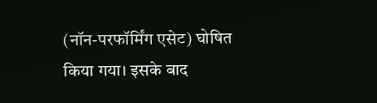(नॉन-परफॉर्मिंग एसेट) घोषित किया गया। इसके बाद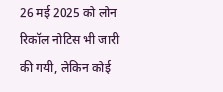26 मई 2025 को लोन रिकॉल नोटिस भी जारी की गयी, लेकिन कोई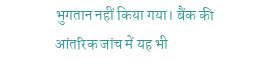भुगतान नहीं किया गया। बैंक की आंतरिक जांच में यह भी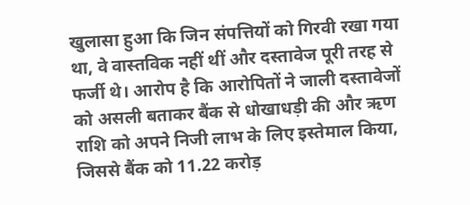खुलासा हुआ कि जिन संपत्तियों को गिरवी रखा गया था, वे वास्तविक नहीं थीं और दस्तावेज पूरी तरह से फर्जी थे। आरोप है कि आरोपितों ने जाली दस्तावेजों को असली बताकर बैंक से धोखाधड़ी की और ऋण राशि को अपने निजी लाभ के लिए इस्तेमाल किया, जिससे बैंक को 11.22 करोड़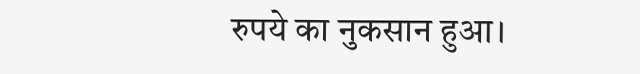रुपये का नुकसान हुआ।